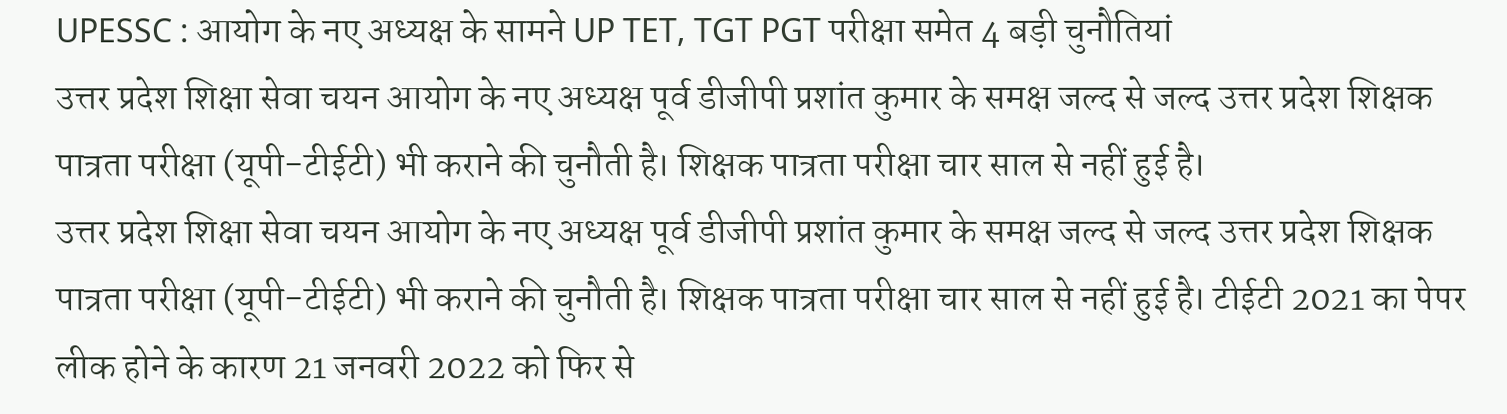UPESSC : आयोग के नए अध्यक्ष के सामने UP TET, TGT PGT परीक्षा समेत 4 बड़ी चुनौतियां
उत्तर प्रदेश शिक्षा सेवा चयन आयोग के नए अध्यक्ष पूर्व डीजीपी प्रशांत कुमार के समक्ष जल्द से जल्द उत्तर प्रदेश शिक्षक पात्रता परीक्षा (यूपी-टीईटी) भी कराने की चुनौती है। शिक्षक पात्रता परीक्षा चार साल से नहीं हुई है।
उत्तर प्रदेश शिक्षा सेवा चयन आयोग के नए अध्यक्ष पूर्व डीजीपी प्रशांत कुमार के समक्ष जल्द से जल्द उत्तर प्रदेश शिक्षक पात्रता परीक्षा (यूपी-टीईटी) भी कराने की चुनौती है। शिक्षक पात्रता परीक्षा चार साल से नहीं हुई है। टीईटी 2021 का पेपर लीक होने के कारण 21 जनवरी 2022 को फिर से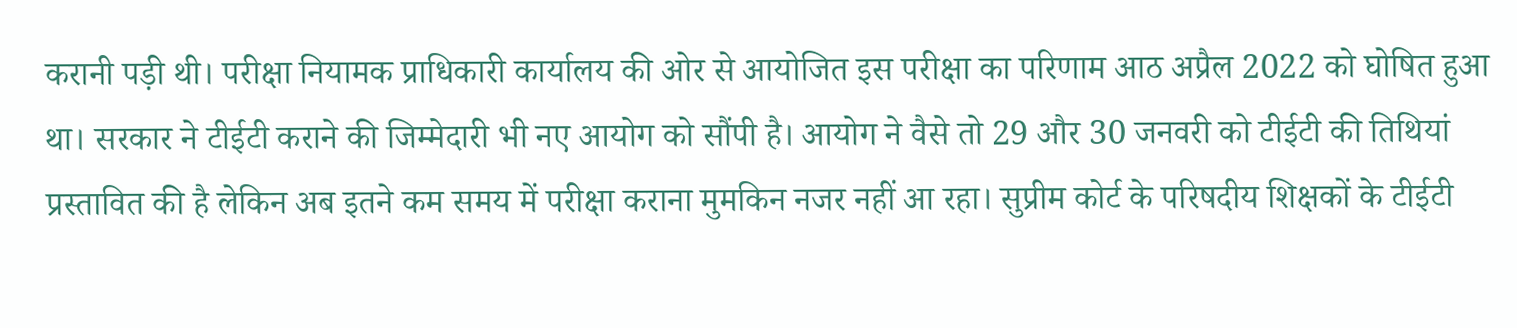करानी पड़ी थी। परीक्षा नियामक प्राधिकारी कार्यालय की ओर से आयोजित इस परीक्षा का परिणाम आठ अप्रैल 2022 को घोषित हुआ था। सरकार ने टीईटी कराने की जिम्मेदारी भी नए आयोग को सौंपी है। आयोग ने वैसे तो 29 और 30 जनवरी को टीईटी की तिथियां प्रस्तावित की है लेकिन अब इतने कम समय में परीक्षा कराना मुमकिन नजर नहीं आ रहा। सुप्रीम कोर्ट के परिषदीय शिक्षकों के टीईटी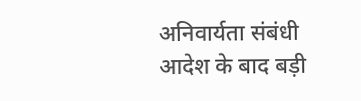अनिवार्यता संबंधी आदेश के बाद बड़ी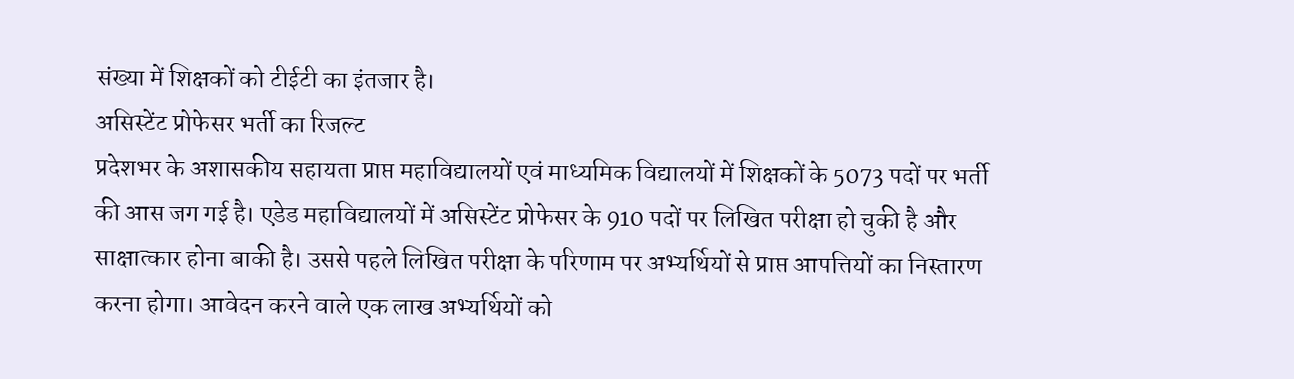संख्या में शिक्षकों को टीईटी का इंतजार है।
असिस्टेंट प्रोफेसर भर्ती का रिजल्ट
प्रदेशभर के अशासकीय सहायता प्राप्त महाविद्यालयों एवं माध्यमिक विद्यालयों में शिक्षकों के 5073 पदों पर भर्ती की आस जग गई है। एडेड महाविद्यालयों में असिस्टेंट प्रोफेसर के 910 पदों पर लिखित परीक्षा हो चुकी है और साक्षात्कार होना बाकी है। उससे पहले लिखित परीक्षा के परिणाम पर अभ्यर्थियों से प्राप्त आपत्तियों का निस्तारण करना होगा। आवेदन करने वाले एक लाख अभ्यर्थियों को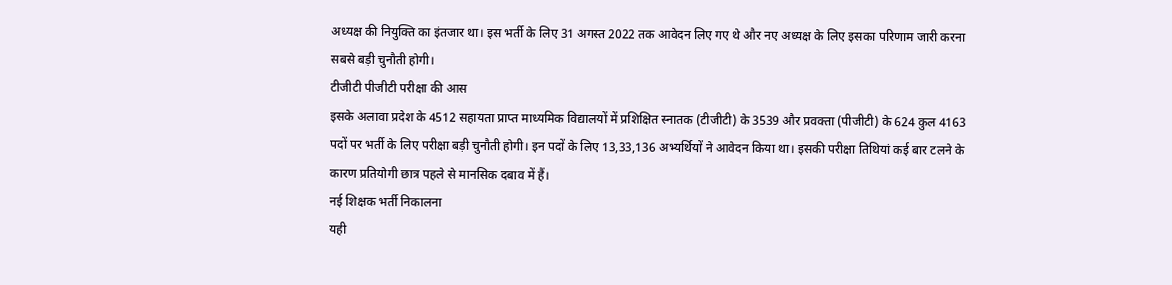अध्यक्ष की नियुक्ति का इंतजार था। इस भर्ती के लिए 31 अगस्त 2022 तक आवेदन लिए गए थे और नए अध्यक्ष के लिए इसका परिणाम जारी करना सबसे बड़ी चुनौती होगी।
टीजीटी पीजीटी परीक्षा की आस
इसके अलावा प्रदेश के 4512 सहायता प्राप्त माध्यमिक विद्यालयों में प्रशिक्षित स्नातक (टीजीटी) के 3539 और प्रवक्ता (पीजीटी) के 624 कुल 4163 पदों पर भर्ती के लिए परीक्षा बड़ी चुनौती होगी। इन पदों के लिए 13,33,136 अभ्यर्थियों ने आवेदन किया था। इसकी परीक्षा तिथियां कई बार टलने के कारण प्रतियोगी छात्र पहले से मानसिक दबाव में हैं।
नई शिक्षक भर्ती निकालना
यही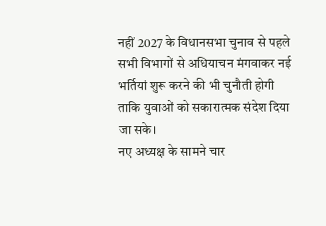नहीं 2027 के विधानसभा चुनाव से पहले सभी विभागों से अधियाचन मंगवाकर नई भर्तियां शुरू करने की भी चुनौती होगी ताकि युवाओं को सकारात्मक संदेश दिया जा सके।
नए अध्यक्ष के सामने चार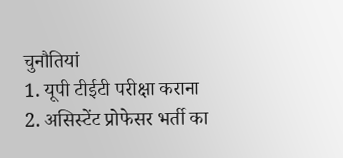चुनौतियां
1. यूपी टीईटी परीक्षा कराना
2. असिस्टेंट प्रोफेसर भर्ती का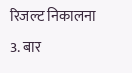रिजल्ट निकालना
3. बार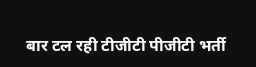बार टल रही टीजीटी पीजीटी भर्ती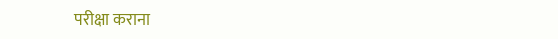परीक्षा कराना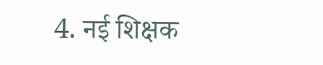4. नई शिक्षक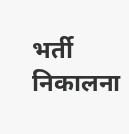भर्ती निकालना